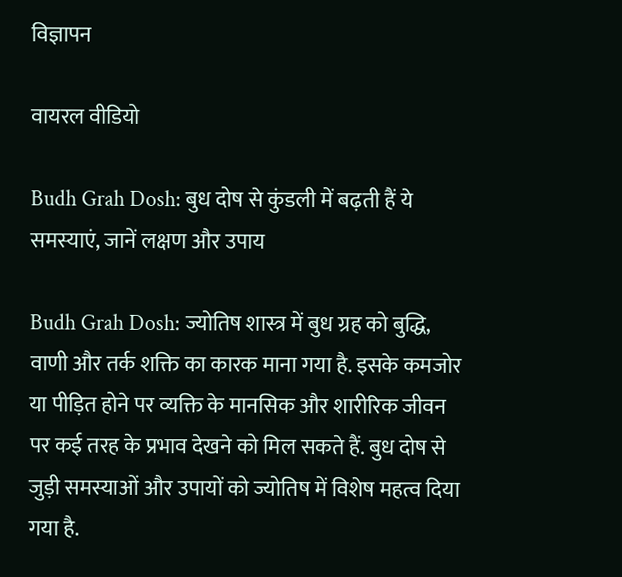विज्ञापन

वायरल वीडियो

Budh Grah Dosh: बुध दोष से कुंडली में बढ़ती हैं ये समस्याएं, जानें लक्षण और उपाय

Budh Grah Dosh: ज्योतिष शास्त्र में बुध ग्रह को बुद्धि, वाणी और तर्क शक्ति का कारक माना गया है. इसके कमजोर या पीड़ित होने पर व्यक्ति के मानसिक और शारीरिक जीवन पर कई तरह के प्रभाव देखने को मिल सकते हैं. बुध दोष से जुड़ी समस्याओं और उपायों को ज्योतिष में विशेष महत्व दिया गया है.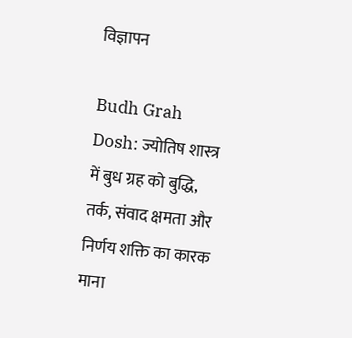विज्ञापन

Budh Grah Dosh: ज्योतिष शास्त्र में बुध ग्रह को बुद्धि, तर्क, संवाद क्षमता और निर्णय शक्ति का कारक माना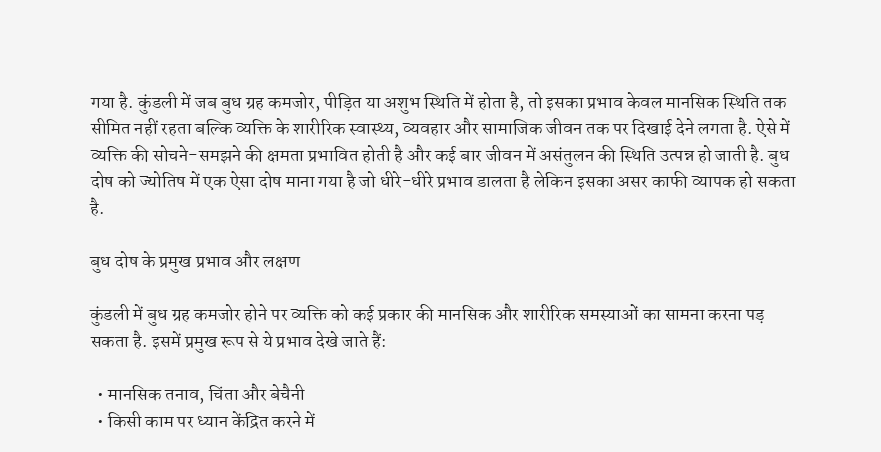गया है. कुंडली में जब बुध ग्रह कमजोर, पीड़ित या अशुभ स्थिति में होता है, तो इसका प्रभाव केवल मानसिक स्थिति तक सीमित नहीं रहता बल्कि व्यक्ति के शारीरिक स्वास्थ्य, व्यवहार और सामाजिक जीवन तक पर दिखाई देने लगता है. ऐसे में व्यक्ति की सोचने-समझने की क्षमता प्रभावित होती है और कई बार जीवन में असंतुलन की स्थिति उत्पन्न हो जाती है. बुध दोष को ज्योतिष में एक ऐसा दोष माना गया है जो धीरे-धीरे प्रभाव डालता है लेकिन इसका असर काफी व्यापक हो सकता है.

बुध दोष के प्रमुख प्रभाव और लक्षण

कुंडली में बुध ग्रह कमजोर होने पर व्यक्ति को कई प्रकार की मानसिक और शारीरिक समस्याओं का सामना करना पड़ सकता है. इसमें प्रमुख रूप से ये प्रभाव देखे जाते हैं:

  • मानसिक तनाव, चिंता और बेचैनी
  • किसी काम पर ध्यान केंद्रित करने में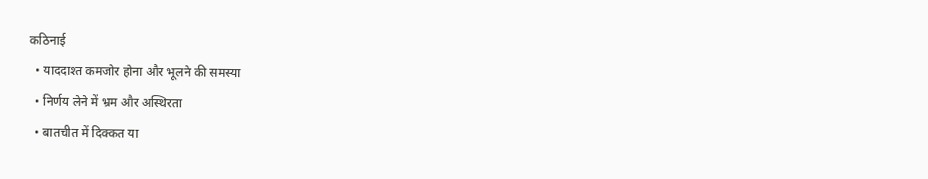कठिनाई
  • याददाश्त कमजोर होना और भूलने की समस्या
  • निर्णय लेने में भ्रम और अस्थिरता
  • बातचीत में दिक्कत या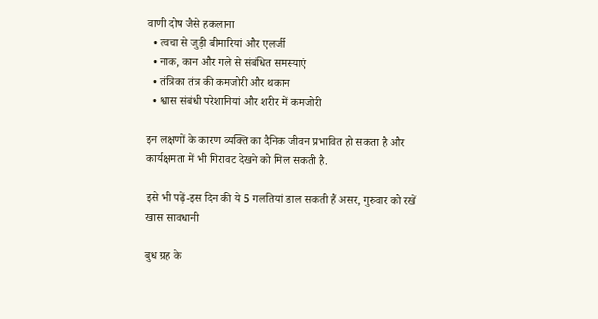वाणी दोष जैसे हकलाना
  • त्वचा से जुड़ी बीमारियां और एलर्जी
  • नाक, कान और गले से संबंधित समस्याएं
  • तंत्रिका तंत्र की कमजोरी और थकान
  • श्वास संबंधी परेशानियां और शरीर में कमजोरी

इन लक्षणों के कारण व्यक्ति का दैनिक जीवन प्रभावित हो सकता है और कार्यक्षमता में भी गिरावट देखने को मिल सकती है.

इसे भी पढ़ें-इस दिन की ये 5 गलतियां डाल सकती हैं असर, गुरुवार को रखें खास सावधानी

बुध ग्रह के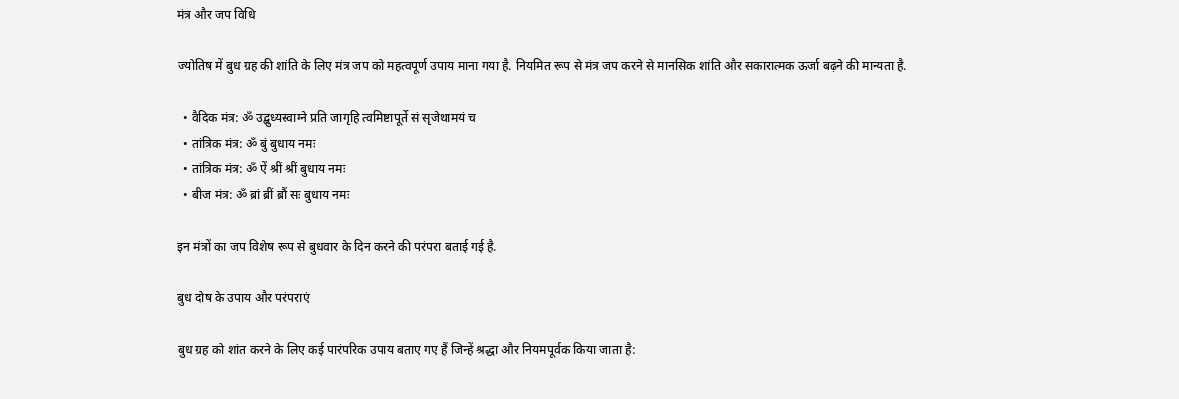मंत्र और जप विधि

ज्योतिष में बुध ग्रह की शांति के लिए मंत्र जप को महत्वपूर्ण उपाय माना गया है. नियमित रूप से मंत्र जप करने से मानसिक शांति और सकारात्मक ऊर्जा बढ़ने की मान्यता है.

  • वैदिक मंत्र: ॐ उद्बुध्यस्वाग्ने प्रति जागृहि त्वमिष्टापूर्ते सं सृजेथामयं च
  • तांत्रिक मंत्र: ॐ बुं बुधाय नमः
  • तांत्रिक मंत्र: ॐ ऐं श्रीं श्रीं बुधाय नमः
  • बीज मंत्र: ॐ ब्रां ब्रीं ब्रौं सः बुधाय नमः

इन मंत्रों का जप विशेष रूप से बुधवार के दिन करने की परंपरा बताई गई है.

बुध दोष के उपाय और परंपराएं

बुध ग्रह को शांत करने के लिए कई पारंपरिक उपाय बताए गए हैं जिन्हें श्रद्धा और नियमपूर्वक किया जाता है: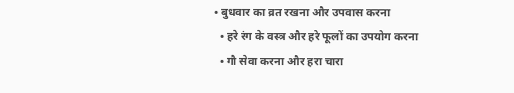• बुधवार का व्रत रखना और उपवास करना
  • हरे रंग के वस्त्र और हरे फूलों का उपयोग करना
  • गौ सेवा करना और हरा चारा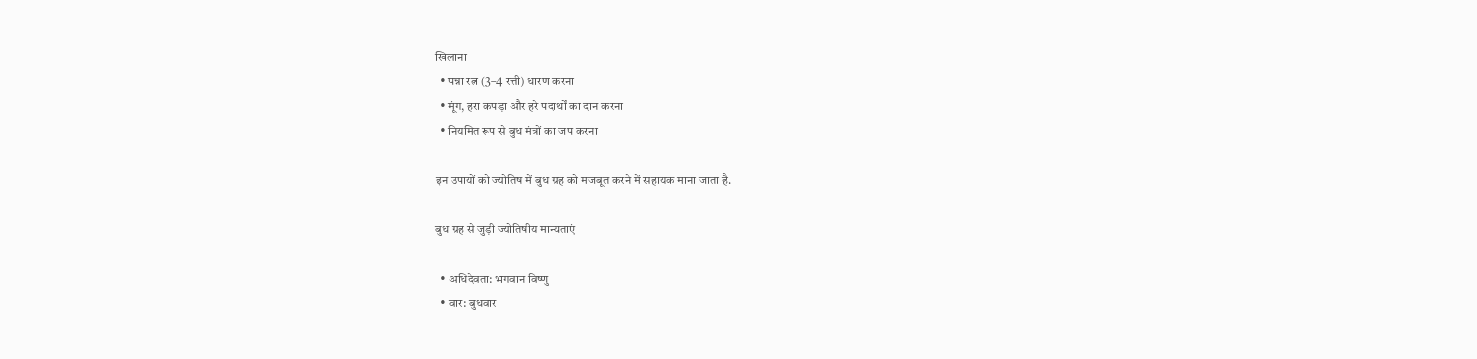खिलाना
  • पन्ना रत्न (3–4 रत्ती) धारण करना
  • मूंग, हरा कपड़ा और हरे पदार्थों का दान करना
  • नियमित रूप से बुध मंत्रों का जप करना

इन उपायों को ज्योतिष में बुध ग्रह को मजबूत करने में सहायक माना जाता है.

बुध ग्रह से जुड़ी ज्योतिषीय मान्यताएं

  • अधिदेवता: भगवान विष्णु
  • वार: बुधवार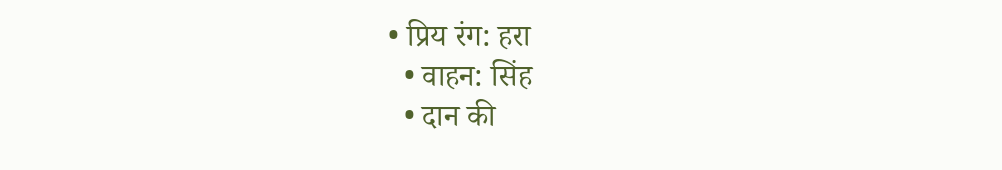• प्रिय रंग: हरा
  • वाहन: सिंह
  • दान की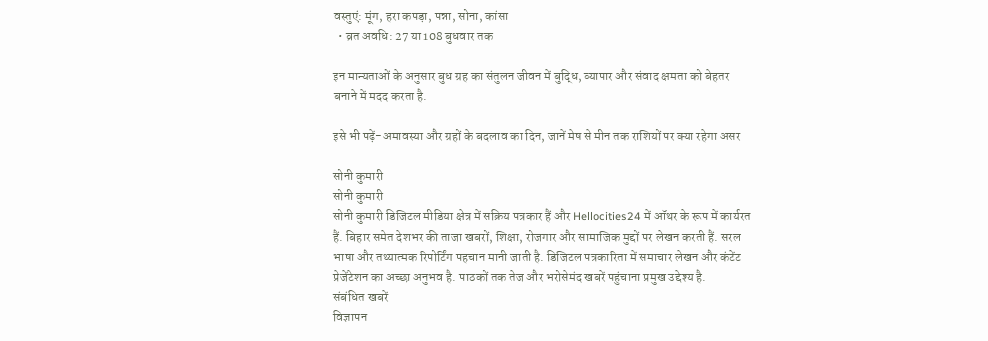वस्तुएं: मूंग, हरा कपड़ा, पन्ना, सोना, कांसा
  • व्रत अवधि: 27 या 108 बुधवार तक

इन मान्यताओं के अनुसार बुध ग्रह का संतुलन जीवन में बुद्धि, व्यापार और संवाद क्षमता को बेहतर बनाने में मदद करता है.

इसे भी पढ़ें-अमावस्या और ग्रहों के बदलाव का दिन, जानें मेष से मीन तक राशियों पर क्या रहेगा असर

सोनी कुमारी
सोनी कुमारी
सोनी कुमारी डिजिटल मीडिया क्षेत्र में सक्रिय पत्रकार हैं और Hellocities24 में ऑथर के रूप में कार्यरत हैं. बिहार समेत देशभर की ताजा खबरों, शिक्षा, रोजगार और सामाजिक मुद्दों पर लेखन करती हैं. सरल भाषा और तथ्यात्मक रिपोर्टिंग पहचान मानी जाती है. डिजिटल पत्रकारिता में समाचार लेखन और कंटेंट प्रेजेंटेशन का अच्छा अनुभव है. पाठकों तक तेज और भरोसेमंद खबरें पहुंचाना प्रमुख उद्देश्य है.
संबंधित खबरें
विज्ञापन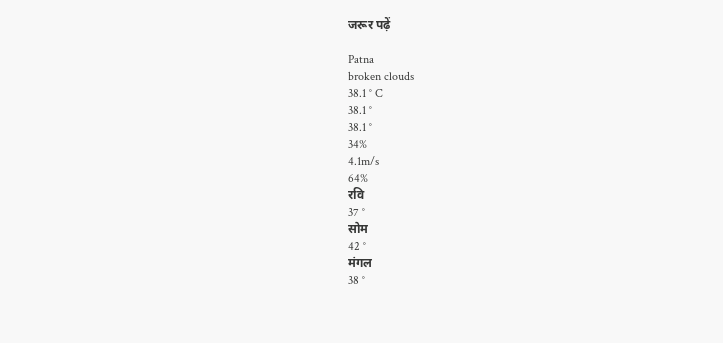जरूर पढ़ें

Patna
broken clouds
38.1 ° C
38.1 °
38.1 °
34%
4.1m/s
64%
रवि
37 °
सोम
42 °
मंगल
38 °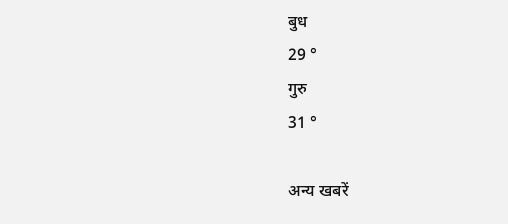बुध
29 °
गुरु
31 °

अन्य खबरें